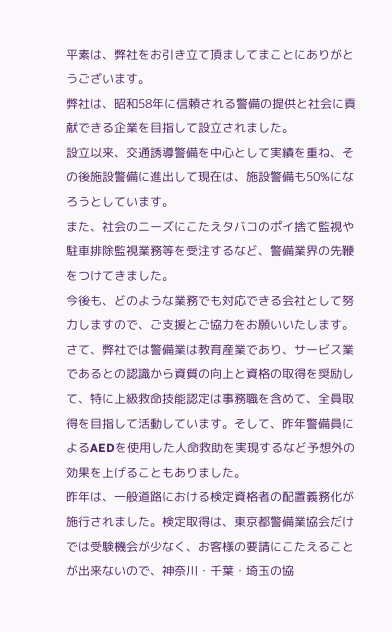平素は、弊社をお引き立て頂ましてまことにありがとうございます。
弊社は、昭和58年に信頼される警備の提供と社会に貢献できる企業を目指して設立されました。
設立以来、交通誘導警備を中心として実績を重ね、その後施設警備に進出して現在は、施設警備も50%になろうとしています。
また、社会のニーズにこたえタバコのポイ捨て監視や駐車排除監視業務等を受注するなど、警備業界の先鞭をつけてきました。
今後も、どのような業務でも対応できる会社として努力しますので、ご支援とご協力をお願いいたします。
さて、弊社では警備業は教育産業であり、サービス業であるとの認識から資質の向上と資格の取得を奨励して、特に上級救命技能認定は事務職を含めて、全員取得を目指して活動しています。そして、昨年警備員によるAEDを使用した人命救助を実現するなど予想外の効果を上げることもありました。
昨年は、一般道路における検定資格者の配置義務化が施行されました。検定取得は、東京都警備業協会だけでは受験機会が少なく、お客様の要請にこたえることが出来ないので、神奈川・千葉・埼玉の協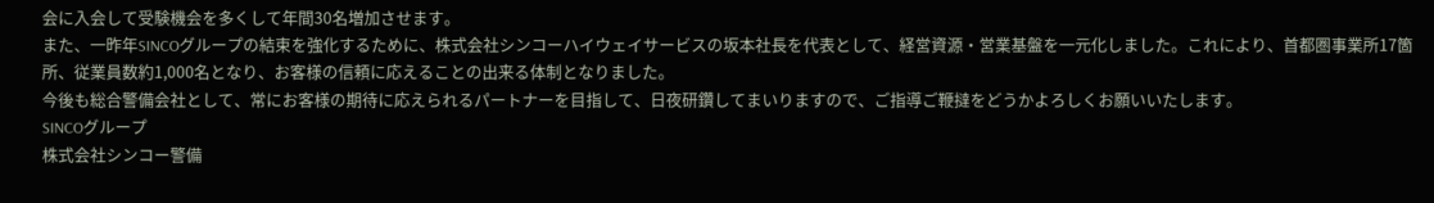会に入会して受験機会を多くして年間30名増加させます。
また、一昨年SINCOグループの結束を強化するために、株式会社シンコーハイウェイサービスの坂本社長を代表として、経営資源・営業基盤を一元化しました。これにより、首都圏事業所17箇所、従業員数約1,000名となり、お客様の信頼に応えることの出来る体制となりました。
今後も総合警備会社として、常にお客様の期待に応えられるパートナーを目指して、日夜研鑽してまいりますので、ご指導ご鞭撻をどうかよろしくお願いいたします。
SINCOグループ
株式会社シンコー警備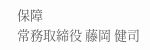保障
常務取締役 藤岡 健司